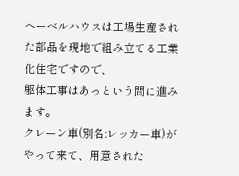へーベルハウスは工場生産された部品を現地で組み立てる工業化住宅ですので、
躯体工事はあっという間に進みます。
クレーン車(別名:レッカー車)がやって来て、用意された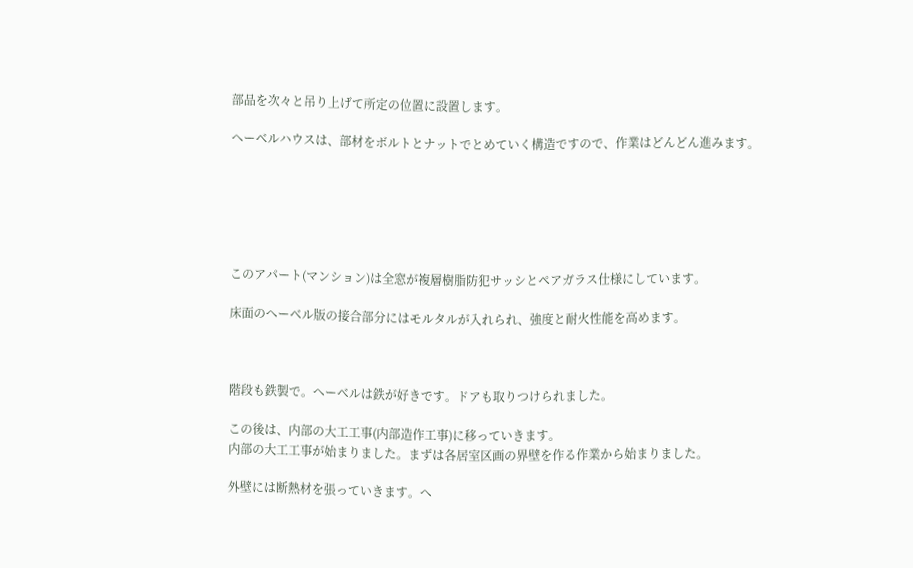部品を次々と吊り上げて所定の位置に設置します。

へーベルハウスは、部材をボルトとナットでとめていく構造ですので、作業はどんどん進みます。






このアパート(マンション)は全窓が複層樹脂防犯サッシとペアガラス仕様にしています。

床面のへーベル版の接合部分にはモルタルが入れられ、強度と耐火性能を高めます。



階段も鉄製で。へーベルは鉄が好きです。ドアも取りつけられました。

この後は、内部の大工工事(内部造作工事)に移っていきます。
内部の大工工事が始まりました。まずは各居室区画の界壁を作る作業から始まりました。

外壁には断熱材を張っていきます。へ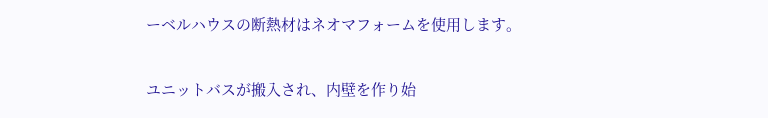ーベルハウスの断熱材はネオマフォームを使用します。

ユニットバスが搬入され、内壁を作り始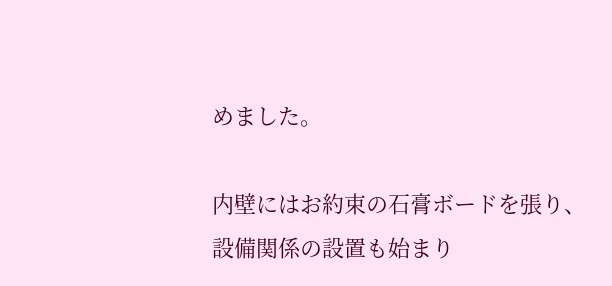めました。

内壁にはお約束の石膏ボードを張り、設備関係の設置も始まり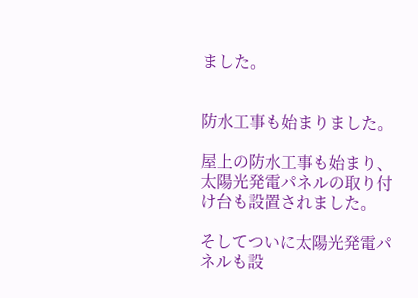ました。


防水工事も始まりました。

屋上の防水工事も始まり、太陽光発電パネルの取り付け台も設置されました。

そしてついに太陽光発電パネルも設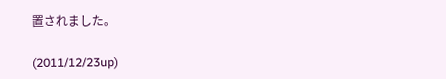置されました。

(2011/12/23up)